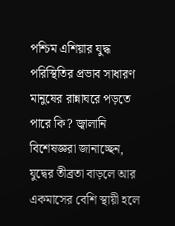পশ্চিম এশিয়ার যুদ্ধ পরিস্থিতির প্রভাব সাধারণ মানুষের রান্নাঘরে পড়তে পারে কি? জ্বালানি বিশেষজ্ঞরা জানাচ্ছেন, যুদ্বের তীব্রতা বাড়লে আর একমাসের বেশি স্থায়ী হলে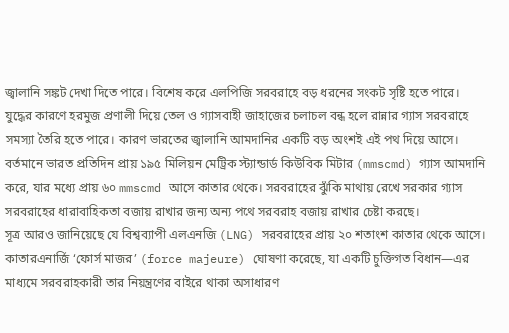জ্বালানি সঙ্কট দেখা দিতে পারে। বিশেষ করে এলপিজি সরবরাহে বড় ধরনের সংকট সৃষ্টি হতে পারে। যুদ্ধের কারণে হরমুজ প্রণালী দিয়ে তেল ও গ্যাসবাহী জাহাজের চলাচল বন্ধ হলে রান্নার গ্যাস সরবরাহে সমস্যা তৈরি হতে পারে। কারণ ভারতের জ্বালানি আমদানির একটি বড় অংশই এই পথ দিয়ে আসে।
বর্তমানে ভারত প্রতিদিন প্রায় ১৯৫ মিলিয়ন মেট্রিক স্ট্যান্ডার্ড কিউবিক মিটার (mmscmd) গ্যাস আমদানি করে, যার মধ্যে প্রায় ৬০ mmscmd আসে কাতার থেকে। সরবরাহের ঝুঁকি মাথায় রেখে সরকার গ্যাস সরবরাহের ধারাবাহিকতা বজায় রাখার জন্য অন্য পথে সরবরাহ বজায় রাখার চেষ্টা করছে।
সূত্র আরও জানিয়েছে যে বিশ্বব্যাপী এলএনজি (LNG) সরবরাহের প্রায় ২০ শতাংশ কাতার থেকে আসে। কাতারএনার্জি ‘ফোর্স মাজর’ (force majeure) ঘোষণা করেছে, যা একটি চুক্তিগত বিধান—এর মাধ্যমে সরবরাহকারী তার নিয়ন্ত্রণের বাইরে থাকা অসাধারণ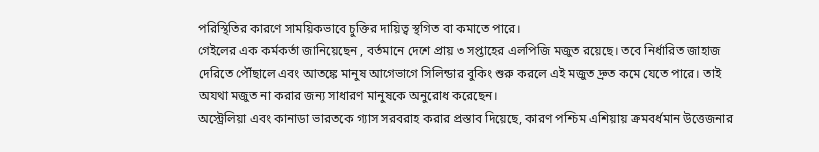পরিস্থিতির কারণে সাময়িকভাবে চুক্তির দায়িত্ব স্থগিত বা কমাতে পারে।
গেইলের এক কর্মকর্তা জানিয়েছেন , বর্তমানে দেশে প্রায় ৩ সপ্তাহের এলপিজি মজুত রয়েছে। তবে নির্ধারিত জাহাজ দেরিতে পৌঁছালে এবং আতঙ্কে মানুষ আগেভাগে সিলিন্ডার বুকিং শুরু করলে এই মজুত দ্রুত কমে যেতে পারে। তাই অযথা মজুত না করার জন্য সাধারণ মানুষকে অনুরোধ করেছেন।
অস্ট্রেলিয়া এবং কানাডা ভারতকে গ্যাস সরবরাহ করার প্রস্তাব দিয়েছে, কারণ পশ্চিম এশিয়ায় ক্রমবর্ধমান উত্তেজনার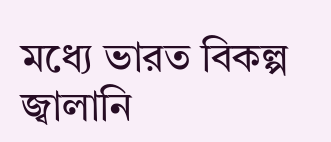মধ্যে ভারত বিকল্প জ্বালানি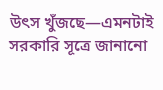উৎস খুঁজছে—এমনটাই সরকারি সূত্রে জানানো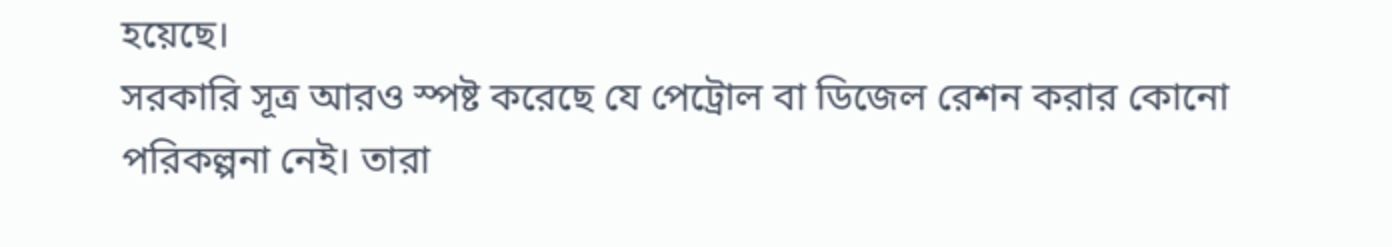হয়েছে।
সরকারি সূত্র আরও স্পষ্ট করেছে যে পেট্রোল বা ডিজেল রেশন করার কোনো পরিকল্পনা নেই। তারা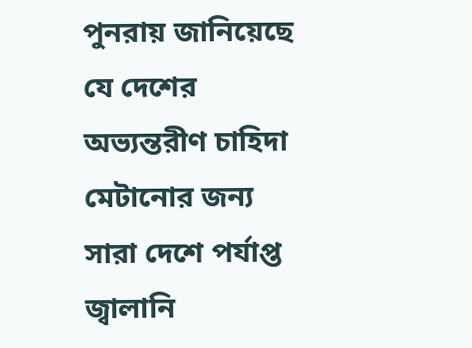পুনরায় জানিয়েছে যে দেশের অভ্যন্তরীণ চাহিদা মেটানোর জন্য সারা দেশে পর্যাপ্ত জ্বালানি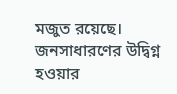মজুত রয়েছে। জনসাধারণের উদ্বিগ্ন হওয়ার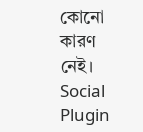কোনো কারণ নেই।
Social Plugin